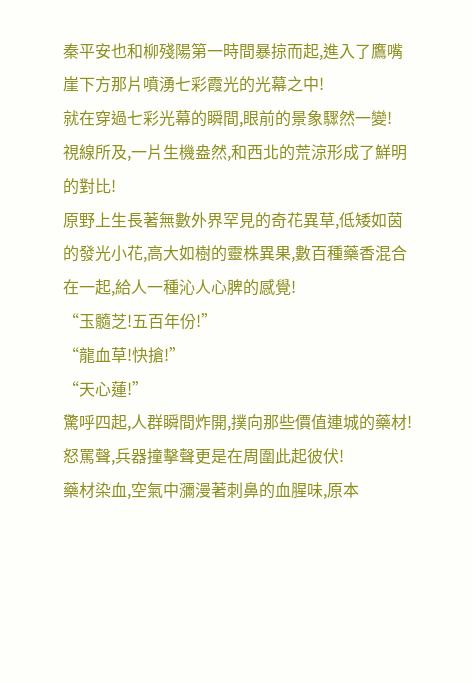秦平安也和柳殘陽第一時間暴掠而起,進入了鷹嘴崖下方那片噴湧七彩霞光的光幕之中!
就在穿過七彩光幕的瞬間,眼前的景象驟然一變!
視線所及,一片生機盎然,和西北的荒涼形成了鮮明的對比!
原野上生長著無數外界罕見的奇花異草,低矮如茵的發光小花,高大如樹的靈株異果,數百種藥香混合在一起,給人一種沁人心脾的感覺!
“玉髓芝!五百年份!”
“龍血草!快搶!”
“天心蓮!”
驚呼四起,人群瞬間炸開,撲向那些價值連城的藥材!
怒罵聲,兵器撞擊聲更是在周圍此起彼伏!
藥材染血,空氣中瀰漫著刺鼻的血腥味,原本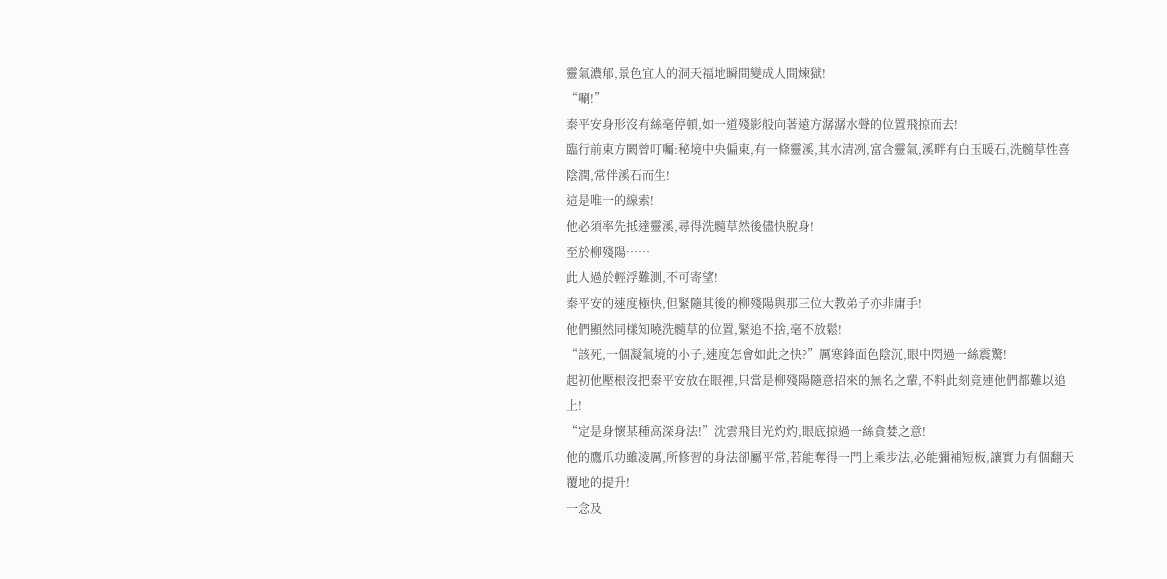靈氣濃郁,景色宜人的洞天福地瞬間變成人間煉獄!
“唰!”
秦平安身形沒有絲毫停頓,如一道殘影般向著遠方潺潺水聲的位置飛掠而去!
臨行前東方闕曾叮囑:秘境中央偏東,有一條靈溪,其水清冽,富含靈氣,溪畔有白玉暖石,洗髓草性喜陰潤,常伴溪石而生!
這是唯一的線索!
他必須率先抵達靈溪,尋得洗髓草然後儘快脫身!
至於柳殘陽……
此人過於輕浮難測,不可寄望!
秦平安的速度極快,但緊隨其後的柳殘陽與那三位大教弟子亦非庸手!
他們顯然同樣知曉洗髓草的位置,緊追不捨,毫不放鬆!
“該死,一個凝氣境的小子,速度怎會如此之快?”厲寒鋒面色陰沉,眼中閃過一絲震驚!
起初他壓根沒把秦平安放在眼裡,只當是柳殘陽隨意招來的無名之輩,不料此刻竟連他們都難以追上!
“定是身懷某種高深身法!”沈雲飛目光灼灼,眼底掠過一絲貪婪之意!
他的鷹爪功雖凌厲,所修習的身法卻屬平常,若能奪得一門上乘步法,必能彌補短板,讓實力有個翻天覆地的提升!
一念及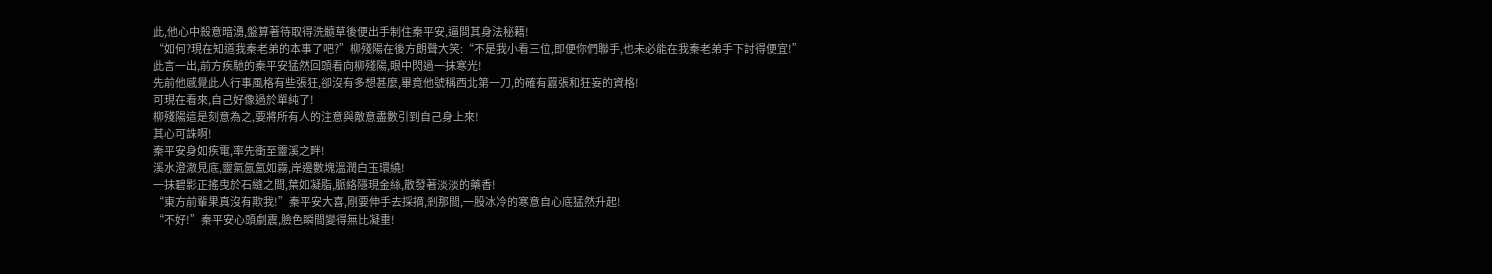此,他心中殺意暗湧,盤算著待取得洗髓草後便出手制住秦平安,逼問其身法秘籍!
“如何?現在知道我秦老弟的本事了吧?”柳殘陽在後方朗聲大笑:“不是我小看三位,即便你們聯手,也未必能在我秦老弟手下討得便宜!”
此言一出,前方疾馳的秦平安猛然回頭看向柳殘陽,眼中閃過一抹寒光!
先前他感覺此人行事風格有些張狂,卻沒有多想甚麼,畢竟他號稱西北第一刀,的確有囂張和狂妄的資格!
可現在看來,自己好像過於單純了!
柳殘陽這是刻意為之,要將所有人的注意與敵意盡數引到自己身上來!
其心可誅啊!
秦平安身如疾電,率先衝至靈溪之畔!
溪水澄澈見底,靈氣氤氳如霧,岸邊數塊溫潤白玉環繞!
一抹碧影正搖曳於石縫之間,葉如凝脂,脈絡隱現金絲,散發著淡淡的藥香!
“東方前輩果真沒有欺我!”秦平安大喜,剛要伸手去採摘,剎那間,一股冰冷的寒意自心底猛然升起!
“不好!”秦平安心頭劇震,臉色瞬間變得無比凝重!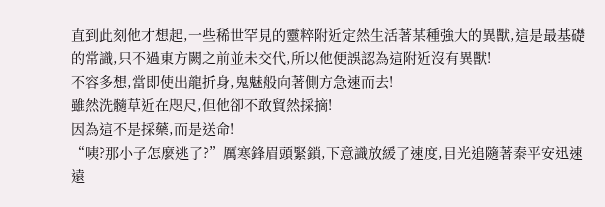直到此刻他才想起,一些稀世罕見的靈粹附近定然生活著某種強大的異獸,這是最基礎的常識,只不過東方闕之前並未交代,所以他便誤認為這附近沒有異獸!
不容多想,當即使出龍折身,鬼魅般向著側方急速而去!
雖然洗髓草近在咫尺,但他卻不敢貿然採摘!
因為這不是採藥,而是送命!
“咦?那小子怎麼逃了?”厲寒鋒眉頭緊鎖,下意識放緩了速度,目光追隨著秦平安迅速遠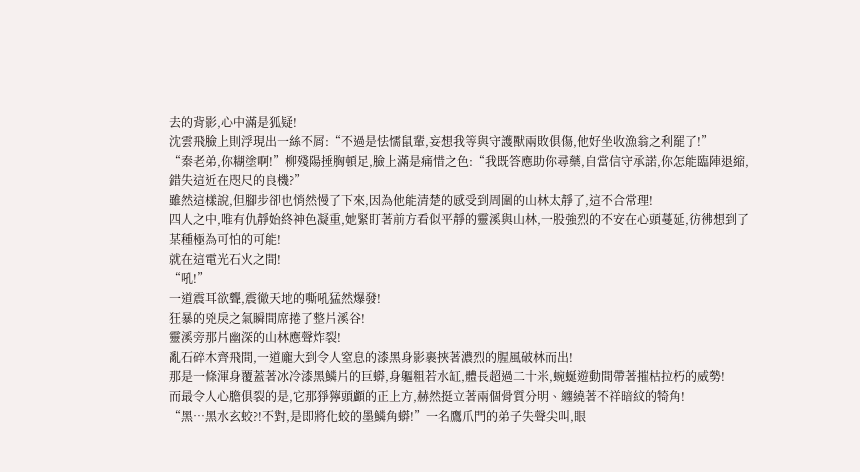去的背影,心中滿是狐疑!
沈雲飛臉上則浮現出一絲不屑:“不過是怯懦鼠輩,妄想我等與守護獸兩敗俱傷,他好坐收漁翁之利罷了!”
“秦老弟,你糊塗啊!”柳殘陽捶胸頓足,臉上滿是痛惜之色:“我既答應助你尋藥,自當信守承諾,你怎能臨陣退縮,錯失這近在咫尺的良機?”
雖然這樣說,但腳步卻也悄然慢了下來,因為他能清楚的感受到周圍的山林太靜了,這不合常理!
四人之中,唯有仇靜始終神色凝重,她緊盯著前方看似平靜的靈溪與山林,一股強烈的不安在心頭蔓延,彷彿想到了某種極為可怕的可能!
就在這電光石火之間!
“吼!”
一道震耳欲聾,震徹天地的嘶吼猛然爆發!
狂暴的兇戾之氣瞬間席捲了整片溪谷!
靈溪旁那片幽深的山林應聲炸裂!
亂石碎木齊飛間,一道龐大到令人窒息的漆黑身影裹挾著濃烈的腥風破林而出!
那是一條渾身覆蓋著冰冷漆黑鱗片的巨蟒,身軀粗若水缸,體長超過二十米,蜿蜒遊動間帶著摧枯拉朽的威勢!
而最令人心膽俱裂的是,它那猙獰頭顱的正上方,赫然挺立著兩個骨質分明、纏繞著不祥暗紋的犄角!
“黑…黑水玄蛟?!不對,是即將化蛟的墨鱗角蟒!”一名鷹爪門的弟子失聲尖叫,眼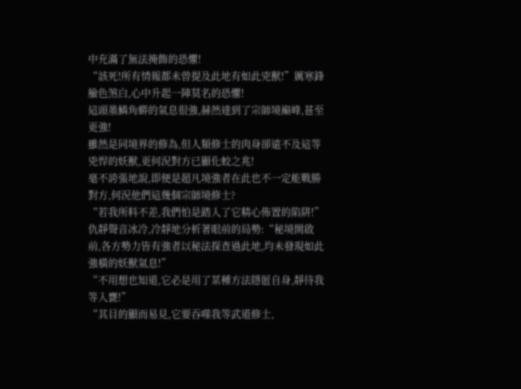中充滿了無法掩飾的恐懼!
“該死!所有情報都未曾提及此地有如此兇獸!”厲寒鋒臉色煞白,心中升起一陣莫名的恐懼!
這頭墨鱗角蟒的氣息很強,赫然達到了宗師境巔峰,甚至更強!
雖然是同境界的修為,但人類修士的肉身卻遠不及這等兇悍的妖獸,更何況對方已顯化蛟之兆!
毫不誇張地說,即便是超凡境強者在此也不一定能戰勝對方,何況他們這幾個宗師境修士?
“若我所料不差,我們怕是踏入了它精心佈置的陷阱!”仇靜聲音冰冷,冷靜地分析著眼前的局勢:“秘境開啟前,各方勢力皆有強者以秘法探查過此地,均未發現如此強橫的妖獸氣息!”
“不用想也知道,它必是用了某種方法隱匿自身,靜待我等入甕!”
“其目的顯而易見,它要吞噬我等武道修士,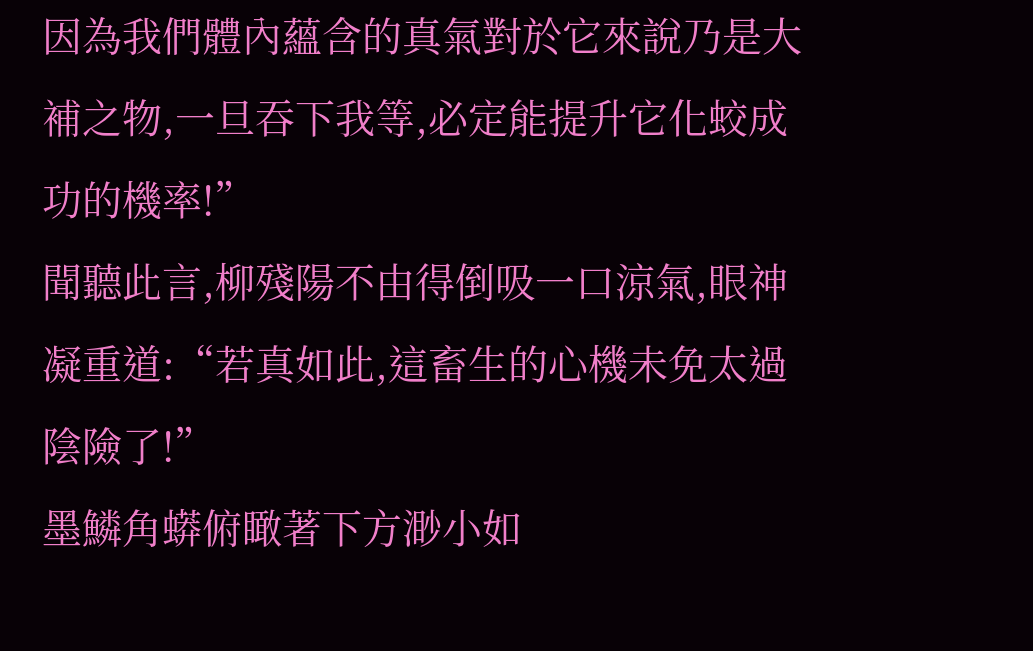因為我們體內蘊含的真氣對於它來說乃是大補之物,一旦吞下我等,必定能提升它化蛟成功的機率!”
聞聽此言,柳殘陽不由得倒吸一口涼氣,眼神凝重道:“若真如此,這畜生的心機未免太過陰險了!”
墨鱗角蟒俯瞰著下方渺小如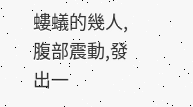螻蟻的幾人,腹部震動,發出一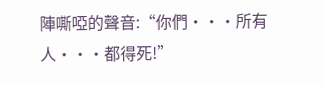陣嘶啞的聲音:“你們···所有人···都得死!”